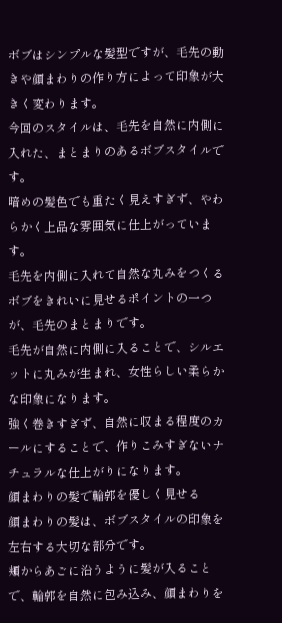ボブはシンプルな髪型ですが、毛先の動きや顔まわりの作り方によって印象が大きく変わります。
今回のスタイルは、毛先を自然に内側に入れた、まとまりのあるボブスタイルです。
暗めの髪色でも重たく見えすぎず、やわらかく上品な雰囲気に仕上がっています。
毛先を内側に入れて自然な丸みをつくる
ボブをきれいに見せるポイントの一つが、毛先のまとまりです。
毛先が自然に内側に入ることで、シルエットに丸みが生まれ、女性らしい柔らかな印象になります。
強く巻きすぎず、自然に収まる程度のカールにすることで、作りこみすぎないナチュラルな仕上がりになります。
顔まわりの髪で輪郭を優しく見せる
顔まわりの髪は、ボブスタイルの印象を左右する大切な部分です。
頬からあごに沿うように髪が入ることで、輪郭を自然に包み込み、顔まわりを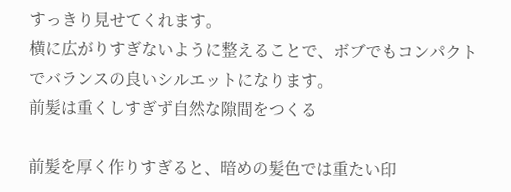すっきり見せてくれます。
横に広がりすぎないように整えることで、ボブでもコンパクトでバランスの良いシルエットになります。
前髪は重くしすぎず自然な隙間をつくる

前髪を厚く作りすぎると、暗めの髪色では重たい印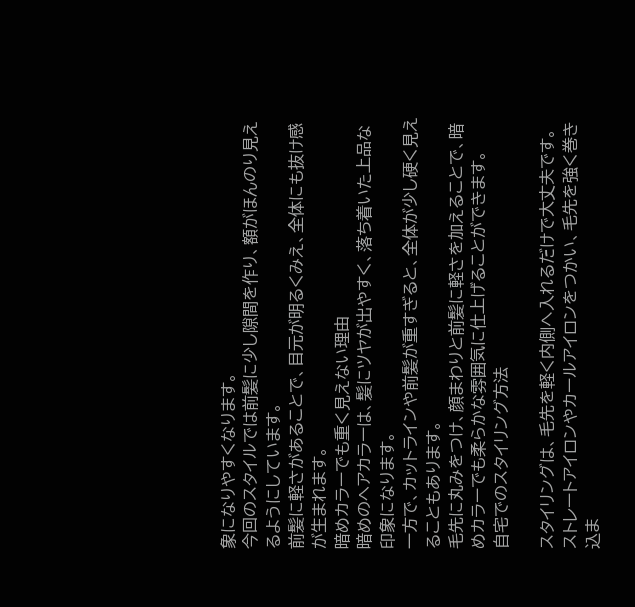象になりやすくなります。
今回のスタイルでは前髪に少し隙間を作り、額がほんのり見えるようにしています。
前髪に軽さがあることで、目元が明るくみえ、全体にも抜け感が生まれます。
暗めカラーでも重く見えない理由
暗めのヘアカラーは、髪にツヤが出やすく、落ち着いた上品な印象になります。
一方で、カットラインや前髪が重すぎると、全体が少し硬く見えることもあります。
毛先に丸みをつけ、顔まわりと前髪に軽さを加えることで、暗めカラーでも柔らかな雰囲気に仕上げることができます。
自宅でのスタイリング方法

スタイリングは、毛先を軽く内側へ入れるだけで大丈夫です。
ストレートアイロンやカールアイロンをつかい、毛先を強く巻き込ま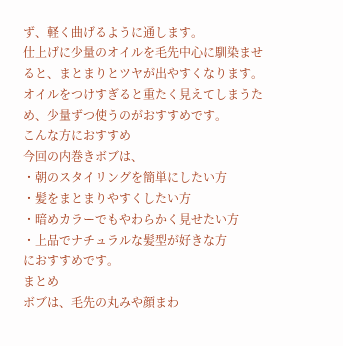ず、軽く曲げるように通します。
仕上げに少量のオイルを毛先中心に馴染ませると、まとまりとツヤが出やすくなります。
オイルをつけすぎると重たく見えてしまうため、少量ずつ使うのがおすすめです。
こんな方におすすめ
今回の内巻きボブは、
・朝のスタイリングを簡単にしたい方
・髪をまとまりやすくしたい方
・暗めカラーでもやわらかく見せたい方
・上品でナチュラルな髪型が好きな方
におすすめです。
まとめ
ボブは、毛先の丸みや顔まわ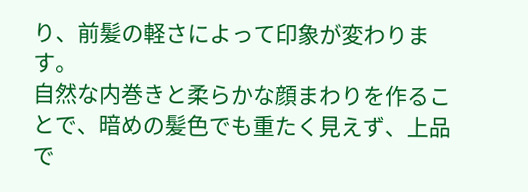り、前髪の軽さによって印象が変わります。
自然な内巻きと柔らかな顔まわりを作ることで、暗めの髪色でも重たく見えず、上品で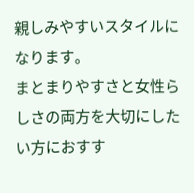親しみやすいスタイルになります。
まとまりやすさと女性らしさの両方を大切にしたい方におすす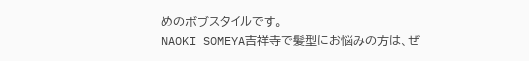めのボブスタイルです。
NAOKI SOMEYA吉祥寺で髪型にお悩みの方は、ぜ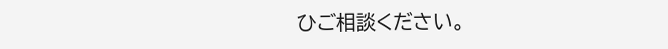ひご相談ください。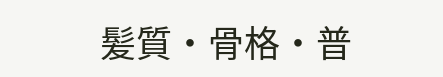髪質・骨格・普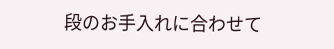段のお手入れに合わせて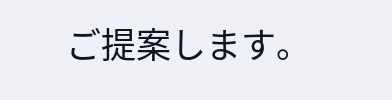ご提案します。